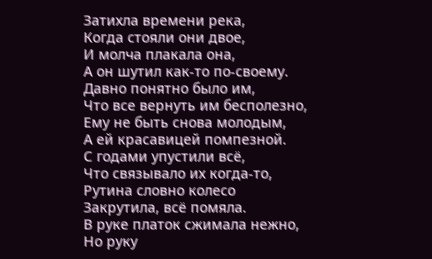Затихла времени река,
Когда стояли они двое,
И молча плакала она,
А он шутил как-то по-своему.
Давно понятно было им,
Что все вернуть им бесполезно,
Ему не быть снова молодым,
А ей красавицей помпезной.
С годами упустили всё,
Что связывало их когда-то,
Рутина словно колесо
Закрутила, всё помяла.
В руке платок сжимала нежно,
Но руку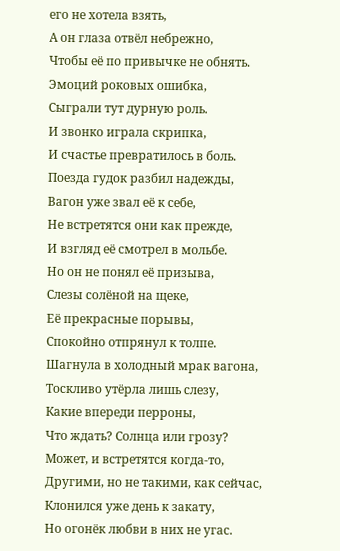его не хотела взять,
А он глаза отвёл небрежно,
Чтобы её по привычке не обнять.
Эмоций роковых ошибка,
Сыграли тут дурную роль.
И звонко играла скрипка,
И счастье превратилось в боль.
Поезда гудок разбил надежды,
Вагон уже звал её к себе,
Не встретятся они как прежде,
И взгляд её смотрел в мольбе.
Но он не понял её призыва,
Слезы солёной на щеке,
Её прекрасные порывы,
Спокойно отпрянул к толпе.
Шагнула в холодный мрак вагона,
Тоскливо утёрла лишь слезу,
Какие впереди перроны,
Что ждать? Солнца или грозу?
Может, и встретятся когда-то,
Другими, но не такими, как сейчас,
Клонился уже день к закату,
Но огонёк любви в них не угас.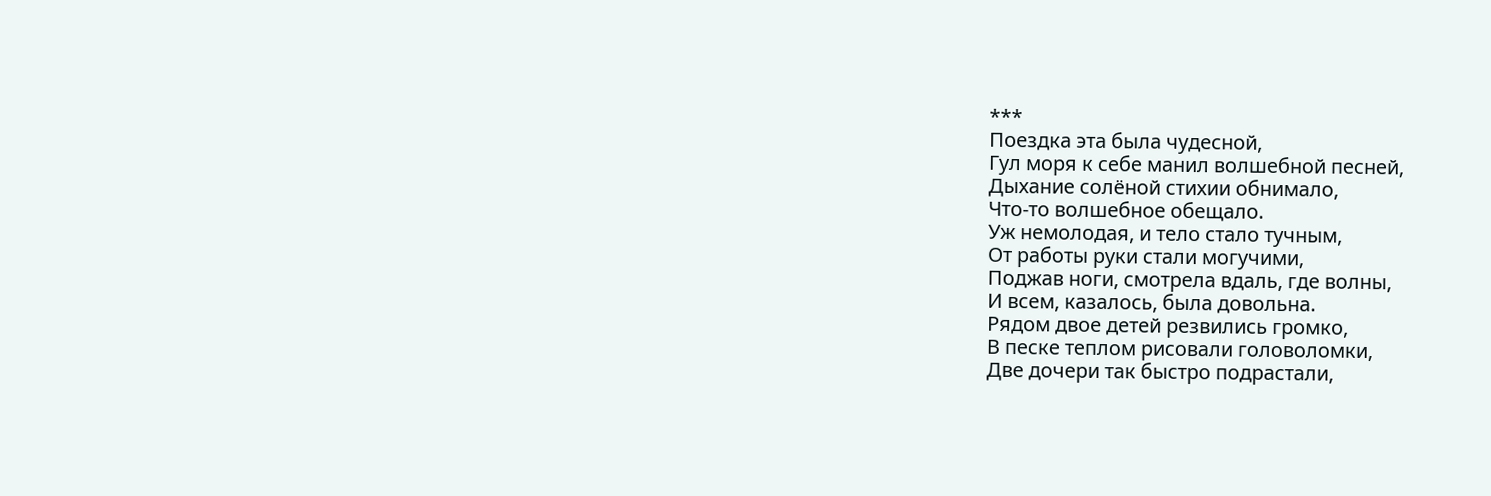***
Поездка эта была чудесной,
Гул моря к себе манил волшебной песней,
Дыхание солёной стихии обнимало,
Что-то волшебное обещало.
Уж немолодая, и тело стало тучным,
От работы руки стали могучими,
Поджав ноги, смотрела вдаль, где волны,
И всем, казалось, была довольна.
Рядом двое детей резвились громко,
В песке теплом рисовали головоломки,
Две дочери так быстро подрастали,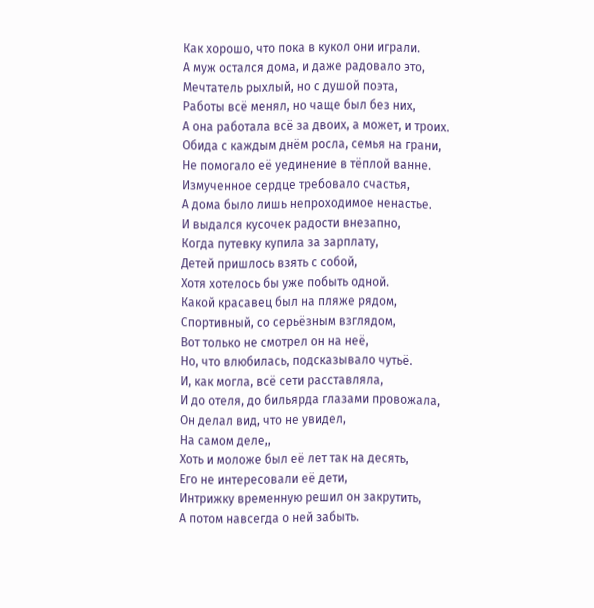Как хорошо, что пока в кукол они играли.
А муж остался дома, и даже радовало это,
Мечтатель рыхлый, но с душой поэта,
Работы всё менял, но чаще был без них,
А она работала всё за двоих, а может, и троих.
Обида с каждым днём росла, семья на грани,
Не помогало её уединение в тёплой ванне.
Измученное сердце требовало счастья,
А дома было лишь непроходимое ненастье.
И выдался кусочек радости внезапно,
Когда путевку купила за зарплату,
Детей пришлось взять с собой,
Хотя хотелось бы уже побыть одной.
Какой красавец был на пляже рядом,
Спортивный, со серьёзным взглядом,
Вот только не смотрел он на неё,
Но, что влюбилась, подсказывало чутьё.
И, как могла, всё сети расставляла,
И до отеля, до бильярда глазами провожала,
Он делал вид, что не увидел,
На самом деле,,
Хоть и моложе был её лет так на десять,
Его не интересовали её дети,
Интрижку временную решил он закрутить,
А потом навсегда о ней забыть.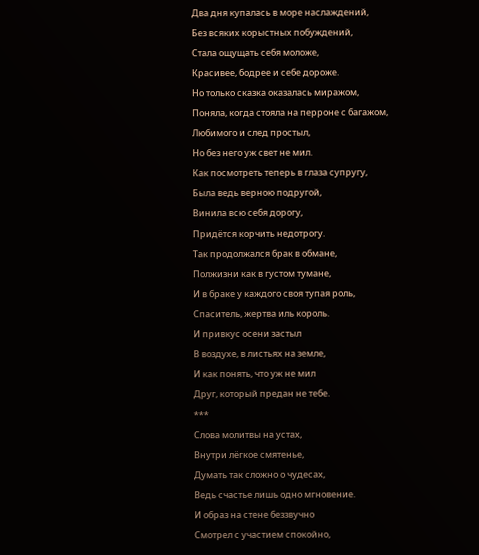Два дня купалась в море наслаждений,
Без всяких корыстных побуждений,
Стала ощущать себя моложе,
Красивее, бодрее и себе дороже.
Но только сказка оказалась миражом,
Поняла, когда стояла на перроне с багажом,
Любимого и след простыл,
Но без него уж свет не мил.
Как посмотреть теперь в глаза супругу,
Была ведь верною подругой,
Винила всю себя дорогу,
Придётся корчить недотрогу.
Так продолжался брак в обмане,
Полжизни как в густом тумане,
И в браке у каждого своя тупая роль,
Спаситель, жертва иль король.
И привкус осени застыл
В воздухе, в листьях на земле,
И как понять, что уж не мил
Друг, который предан не тебе.
***
Слова молитвы на устах,
Внутри лёгкое смятенье,
Думать так сложно о чудесах,
Ведь счастье лишь одно мгновение.
И образ на стене беззвучно
Смотрел с участием спокойно,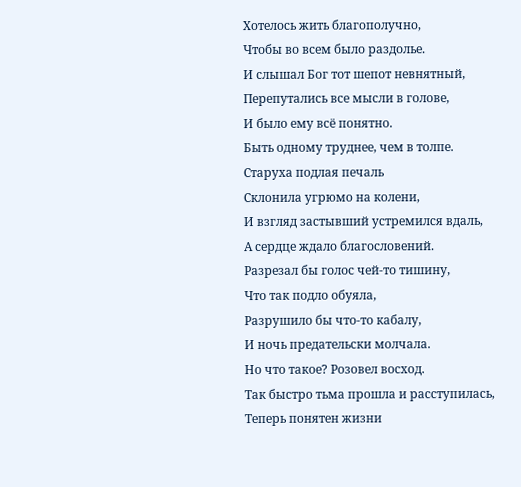Хотелось жить благополучно,
Чтобы во всем было раздолье.
И слышал Бог тот шепот невнятный,
Перепутались все мысли в голове,
И было ему всё понятно.
Быть одному труднее, чем в толпе.
Старуха подлая печаль
Склонила угрюмо на колени,
И взгляд застывший устремился вдаль,
А сердце ждало благословений.
Разрезал бы голос чей-то тишину,
Что так подло обуяла,
Разрушило бы что-то кабалу,
И ночь предательски молчала.
Но что такое? Розовел восход.
Так быстро тьма прошла и расступилась,
Теперь понятен жизни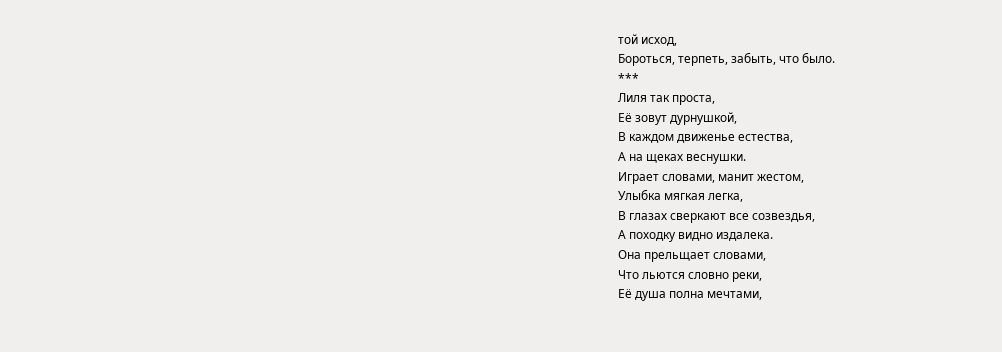той исход,
Бороться, терпеть, забыть, что было.
***
Лиля так проста,
Её зовут дурнушкой,
В каждом движенье естества,
А на щеках веснушки.
Играет словами, манит жестом,
Улыбка мягкая легка,
В глазах сверкают все созвездья,
А походку видно издалека.
Она прельщает словами,
Что льются словно реки,
Её душа полна мечтами,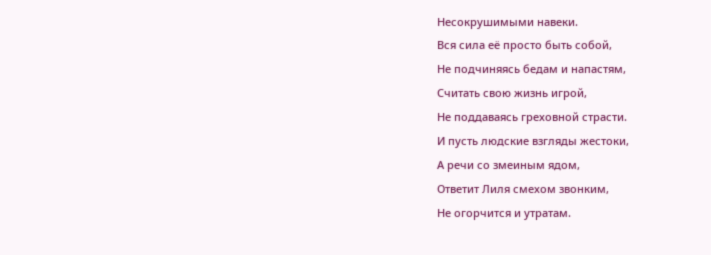Несокрушимыми навеки.
Вся сила её просто быть собой,
Не подчиняясь бедам и напастям,
Считать свою жизнь игрой,
Не поддаваясь греховной страсти.
И пусть людские взгляды жестоки,
А речи со змеиным ядом,
Ответит Лиля смехом звонким,
Не огорчится и утратам.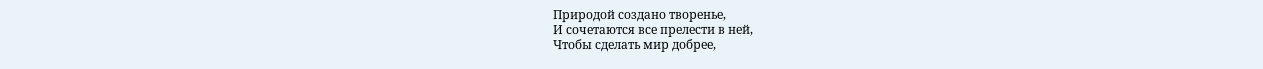Природой создано творенье,
И сочетаются все прелести в ней,
Чтобы сделать мир добрее,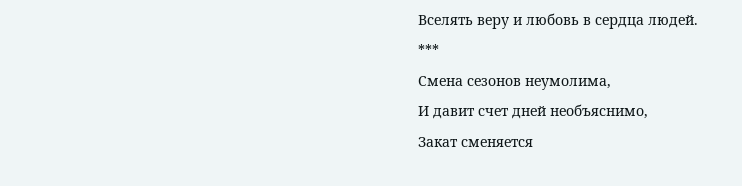Вселять веру и любовь в сердца людей.
***
Смена сезонов неумолима,
И давит счет дней необъяснимо,
Закат сменяется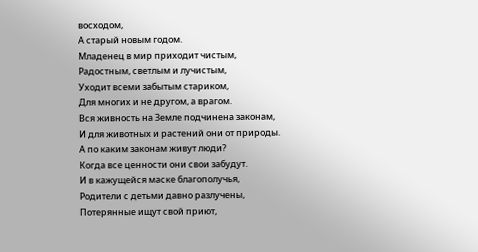восходом,
А старый новым годом.
Младенец в мир приходит чистым,
Радостным, светлым и лучистым,
Уходит всеми забытым стариком,
Для многих и не другом, а врагом.
Вся живность на Земле подчинена законам,
И для животных и растений они от природы.
А по каким законам живут люди?
Когда все ценности они свои забудут.
И в кажущейся маске благополучья,
Родители с детьми давно разлучены,
Потерянные ищут свой приют,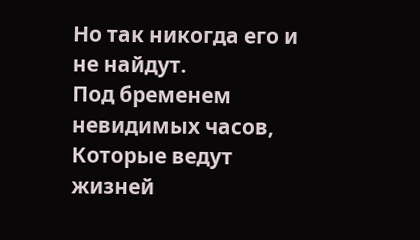Но так никогда его и не найдут.
Под бременем невидимых часов,
Которые ведут жизней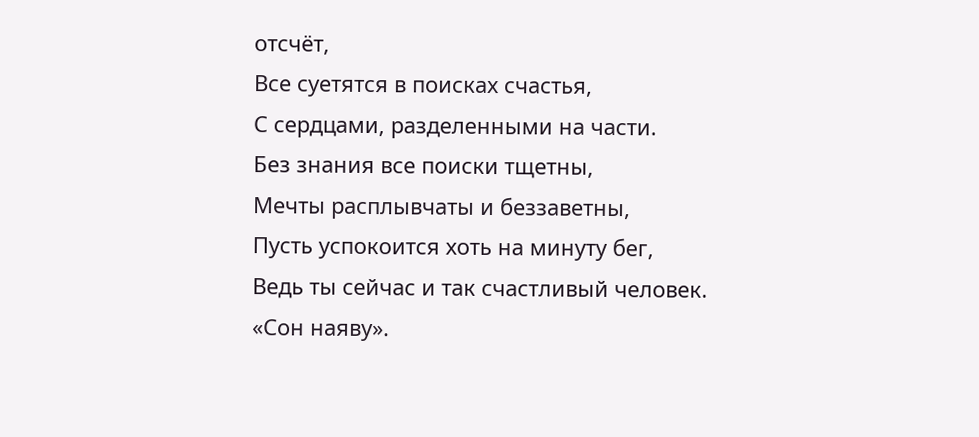отсчёт,
Все суетятся в поисках счастья,
С сердцами, разделенными на части.
Без знания все поиски тщетны,
Мечты расплывчаты и беззаветны,
Пусть успокоится хоть на минуту бег,
Ведь ты сейчас и так счастливый человек.
«Сон наяву».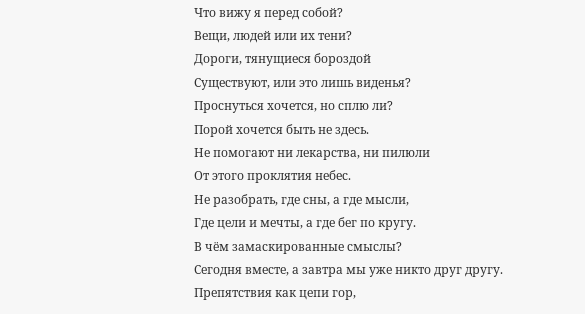Что вижу я перед собой?
Вещи, людей или их тени?
Дороги, тянущиеся бороздой
Существуют, или это лишь виденья?
Проснуться хочется, но сплю ли?
Порой хочется быть не здесь.
Не помогают ни лекарства, ни пилюли
От этого проклятия небес.
Не разобрать, где сны, а где мысли,
Где цели и мечты, а где бег по кругу.
В чём замаскированные смыслы?
Сегодня вместе, а завтра мы уже никто друг другу.
Препятствия как цепи гор,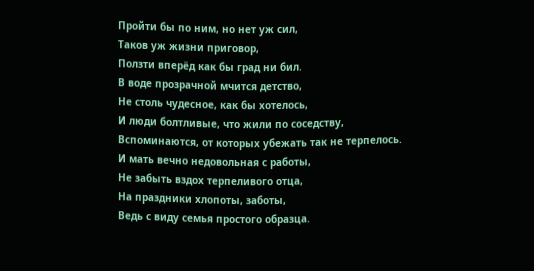Пройти бы по ним, но нет уж сил,
Таков уж жизни приговор,
Ползти вперёд как бы град ни бил.
В воде прозрачной мчится детство,
Не столь чудесное, как бы хотелось,
И люди болтливые, что жили по соседству,
Вспоминаются, от которых убежать так не терпелось.
И мать вечно недовольная с работы,
Не забыть вздох терпеливого отца,
На праздники хлопоты, заботы,
Ведь с виду семья простого образца.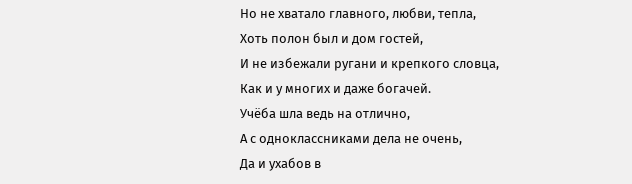Но не хватало главного, любви, тепла,
Хоть полон был и дом гостей,
И не избежали ругани и крепкого словца,
Как и у многих и даже богачей.
Учёба шла ведь на отлично,
А с одноклассниками дела не очень,
Да и ухабов в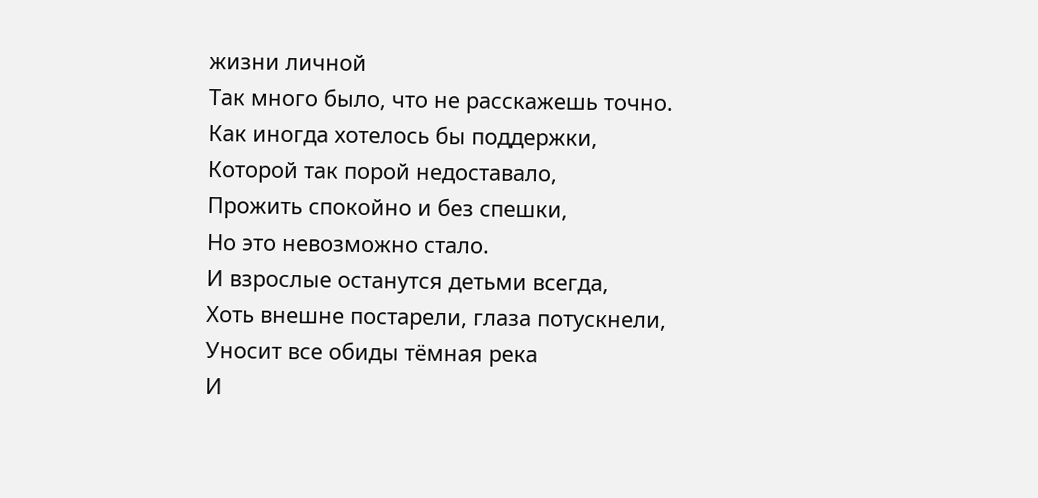жизни личной
Так много было, что не расскажешь точно.
Как иногда хотелось бы поддержки,
Которой так порой недоставало,
Прожить спокойно и без спешки,
Но это невозможно стало.
И взрослые останутся детьми всегда,
Хоть внешне постарели, глаза потускнели,
Уносит все обиды тёмная река
И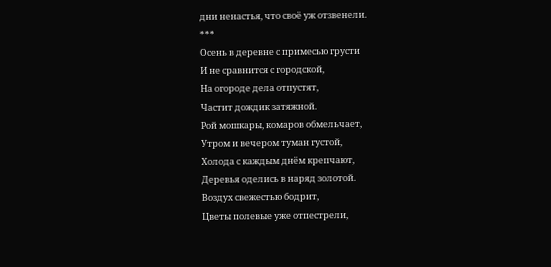дни ненастья, что своё уж отзвенели.
***
Осень в деревне с примесью грусти
И не сравнится с городской,
На огороде дела отпустят,
Частит дождик затяжной.
Рой мошкары, комаров обмельчает,
Утром и вечером туман густой,
Холода с каждым днём крепчают,
Деревья оделись в наряд золотой.
Воздух свежестью бодрит,
Цветы полевые уже отпестрели,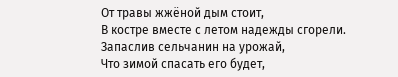От травы жжёной дым стоит,
В костре вместе с летом надежды сгорели.
Запаслив сельчанин на урожай,
Что зимой спасать его будет,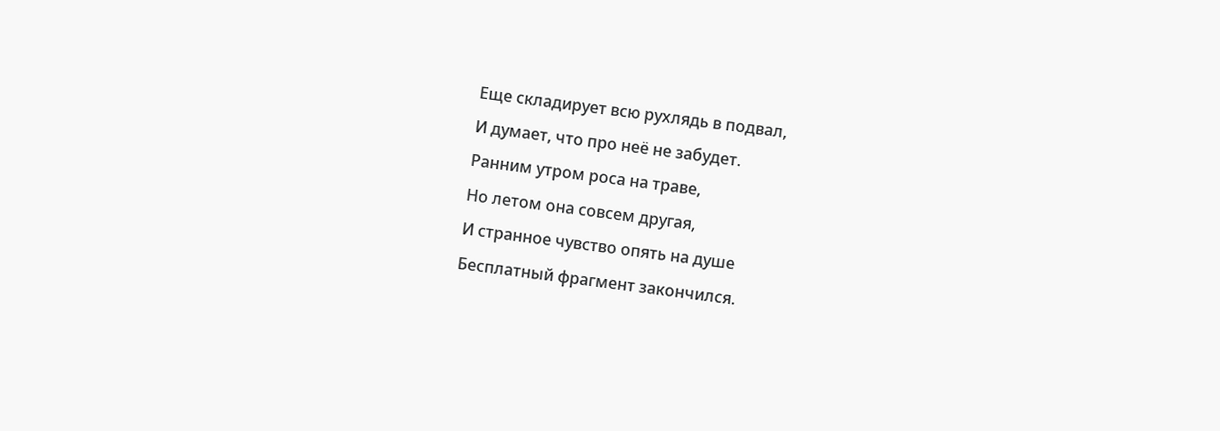Еще складирует всю рухлядь в подвал,
И думает, что про неё не забудет.
Ранним утром роса на траве,
Но летом она совсем другая,
И странное чувство опять на душе
Бесплатный фрагмент закончился.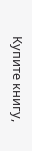Купите книгу,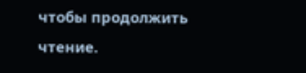чтобы продолжить чтение.